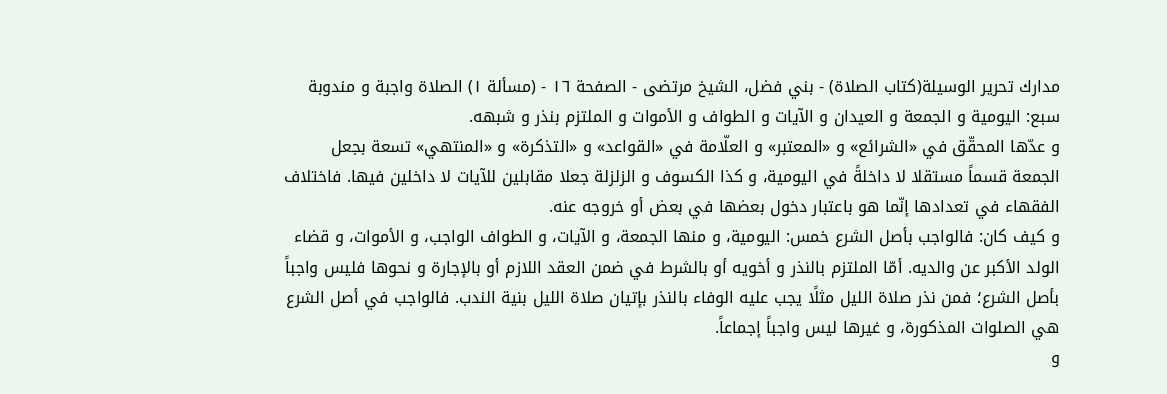مدارك تحرير الوسيلة(كتاب الصلاة) - بني فضل، الشيخ مرتضى - الصفحة ١٦ - (مسألة ١) الصلاة واجبة و مندوبة
سبع: اليومية و الجمعة و العيدان و الآيات و الطواف و الأموات و الملتزم بنذر و شبهه.
و عدّها المحقّق في «الشرائع» و «المعتبر» و العلّامة في «القواعد» و «التذكرة» و «المنتهي» تسعة بجعل الجمعة قسماً مستقلا لا داخلةً في اليومية، و كذا الكسوف و الزلزلة جعلا مقابلين للآيات لا داخلين فيها. فاختلاف الفقهاء في تعدادها إنّما هو باعتبار دخول بعضها في بعض أو خروجه عنه.
و كيف كان: فالواجب بأصل الشرع خمس: اليومية، و منها الجمعة، و الآيات، و الطواف الواجب، و الأموات، و قضاء الولد الأكبر عن والديه. أمّا الملتزم بالنذر و أخويه أو بالشرط في ضمن العقد اللازم أو بالإجارة و نحوها فليس واجباً بأصل الشرع؛ فمن نذر صلاة الليل مثلًا يجب عليه الوفاء بالنذر بإتيان صلاة الليل بنية الندب. فالواجب في أصل الشرع هي الصلوات المذكورة، و غيرها ليس واجباً إجماعاً.
و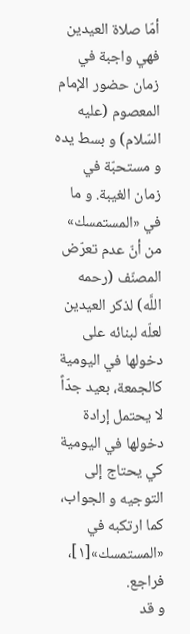أمّا صلاة العيدين فهي واجبة في زمان حضور الإمام المعصوم (عليه السّلام) و بسط يده و مستحبّة في زمان الغيبة. و ما في «المستمسك» من أنّ عدم تعرّض المصنّف (رحمه اللَّه) لذكر العيدين لعلّه لبنائه على دخولها في اليومية كالجمعة، بعيد جدّاً لا يحتمل إرادة دخولها في اليومية كي يحتاج إلى التوجيه و الجواب، كما ارتكبه في «المستمسك»[١]، فراجع.
و قد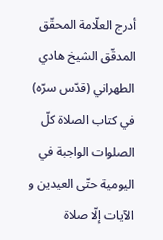أدرج العلّامة المحقّق المدقّق الشيخ هادي الطهراني (قدّس سرّه) في كتاب الصلاة كلّ الصلوات الواجبة في اليومية حتّى العيدين و الآيات إلّا صلاة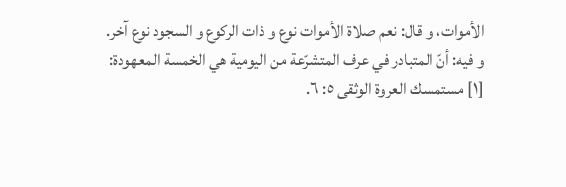الأموات، و قال: نعم صلاة الأموات نوع و ذات الركوع و السجود نوع آخر.
و فيه: أنّ المتبادر في عرف المتشرّعة من اليومية هي الخمسة المعهودة:
[١] مستمسك العروة الوثقى ٥: ٦.